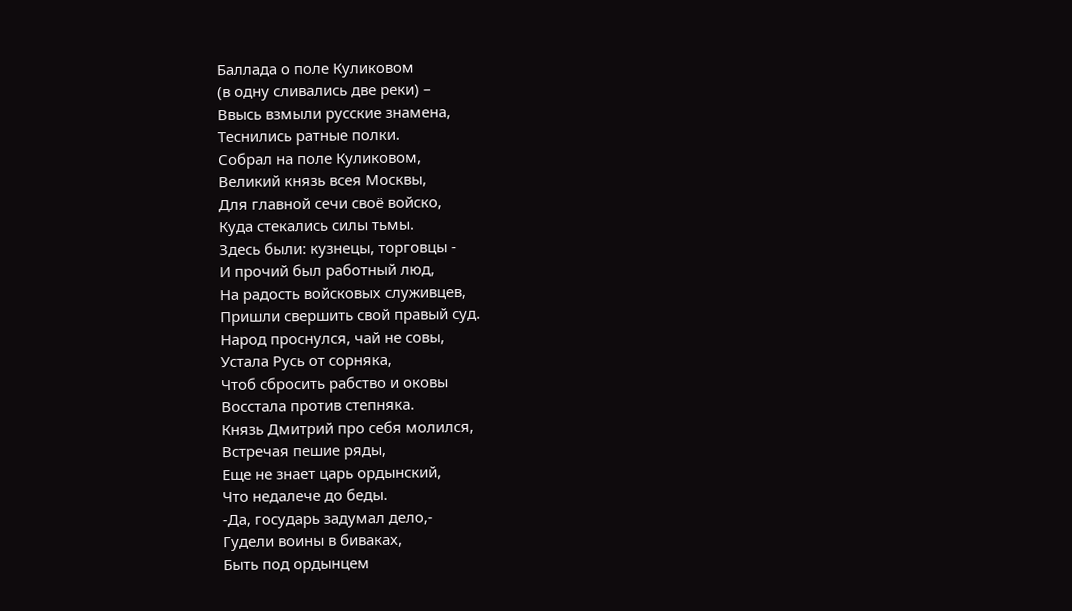Баллада о поле Куликовом
(в одну сливались две реки) –
Ввысь взмыли русские знамена,
Теснились ратные полки.
Собрал на поле Куликовом,
Великий князь всея Москвы,
Для главной сечи своё войско,
Куда стекались силы тьмы.
Здесь были: кузнецы, торговцы -
И прочий был работный люд,
На радость войсковых служивцев,
Пришли свершить свой правый суд.
Народ проснулся, чай не совы,
Устала Русь от сорняка,
Чтоб сбросить рабство и оковы
Восстала против степняка.
Князь Дмитрий про себя молился,
Встречая пешие ряды,
Еще не знает царь ордынский,
Что недалече до беды.
-Да, государь задумал дело,-
Гудели воины в биваках,
Быть под ордынцем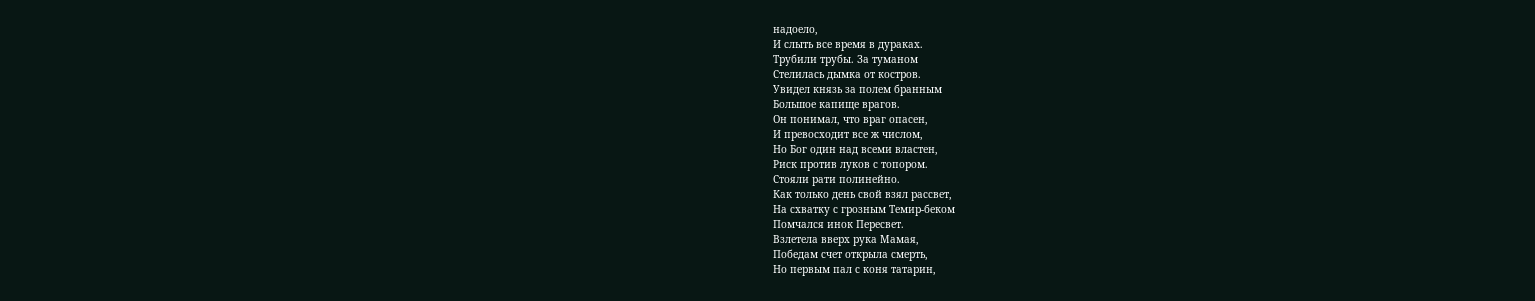надоело,
И слыть все время в дураках.
Трубили трубы. За туманом
Стелилась дымка от костров.
Увидел князь за полем бранным
Большое капище врагов.
Он понимал, что враг опасен,
И превосходит все ж числом,
Но Бог один над всеми властен,
Риск против луков с топором.
Стояли рати полинейно.
Как только день свой взял рассвет,
На схватку с грозным Темир-беком
Помчался инок Пересвет.
Взлетела вверх рука Мамая,
Победам счет открыла смерть,
Но первым пал с коня татарин,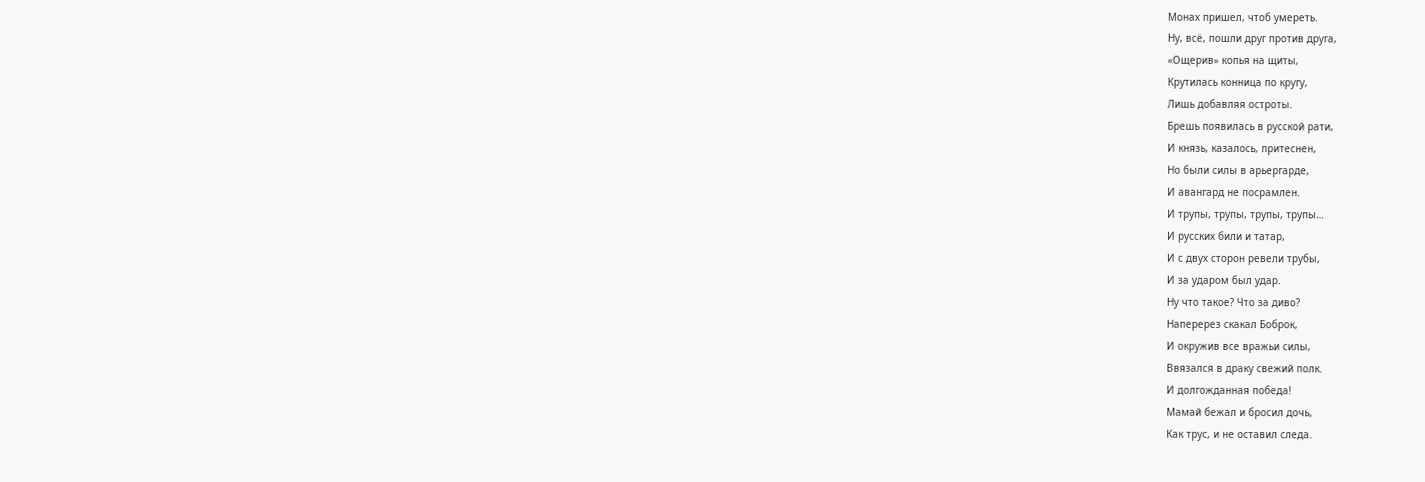Монах пришел, чтоб умереть.
Ну, всё, пошли друг против друга,
«Ощерив» копья на щиты,
Крутилась конница по кругу,
Лишь добавляя остроты.
Брешь появилась в русской рати,
И князь, казалось, притеснен,
Но были силы в арьергарде,
И авангард не посрамлен.
И трупы, трупы, трупы, трупы…
И русских били и татар,
И с двух сторон ревели трубы,
И за ударом был удар.
Ну что такое? Что за диво?
Наперерез скакал Боброк,
И окружив все вражьи силы,
Ввязался в драку свежий полк.
И долгожданная победа!
Мамай бежал и бросил дочь,
Как трус, и не оставил следа.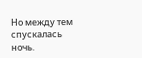Но между тем спускалась ночь.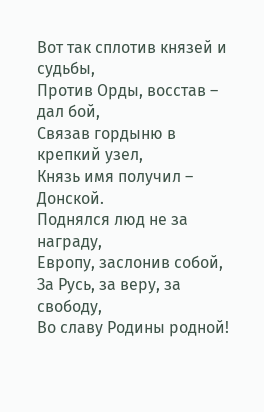Вот так сплотив князей и судьбы,
Против Орды, восстав – дал бой,
Связав гордыню в крепкий узел,
Князь имя получил – Донской.
Поднялся люд не за награду,
Европу, заслонив собой,
За Русь, за веру, за свободу,
Во славу Родины родной!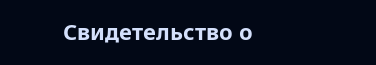Свидетельство о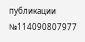публикации №114090807977